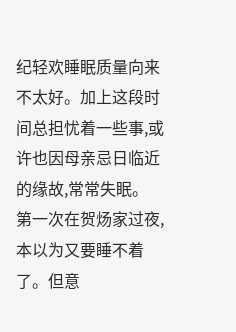纪轻欢睡眠质量向来不太好。加上这段时间总担忧着一些事,或许也因母亲忌日临近的缘故,常常失眠。
第一次在贺炀家过夜,本以为又要睡不着了。但意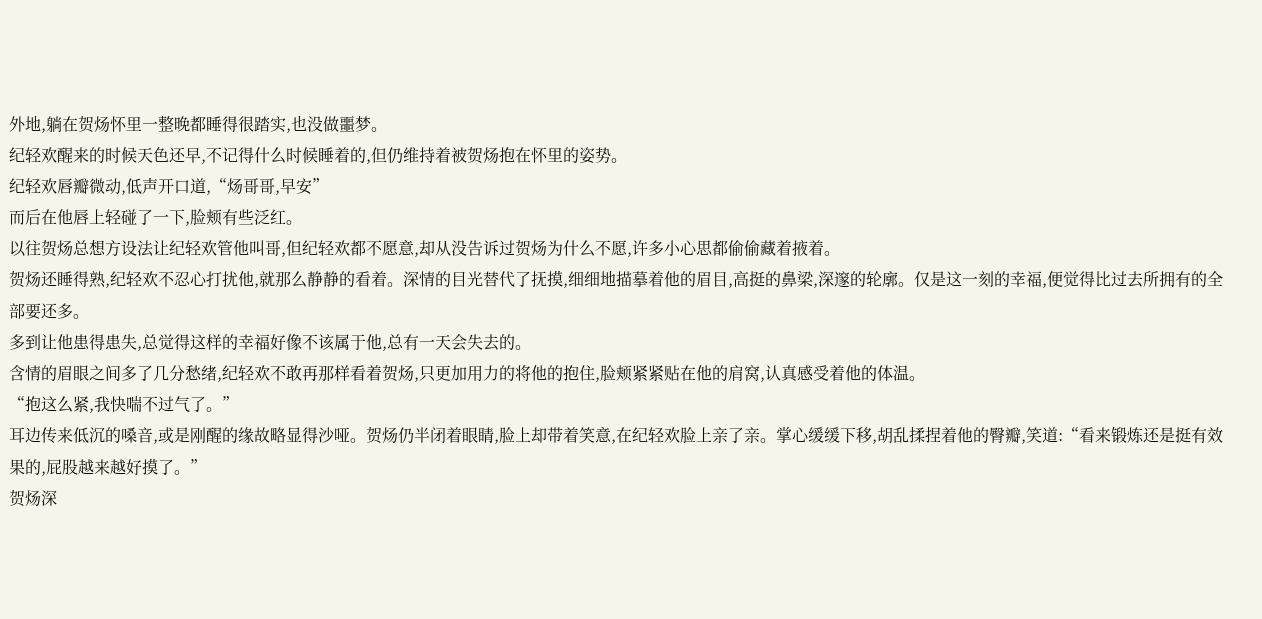外地,躺在贺炀怀里一整晚都睡得很踏实,也没做噩梦。
纪轻欢醒来的时候天色还早,不记得什么时候睡着的,但仍维持着被贺炀抱在怀里的姿势。
纪轻欢唇瓣微动,低声开口道,“炀哥哥,早安”
而后在他唇上轻碰了一下,脸颊有些泛红。
以往贺炀总想方设法让纪轻欢管他叫哥,但纪轻欢都不愿意,却从没告诉过贺炀为什么不愿,许多小心思都偷偷藏着掖着。
贺炀还睡得熟,纪轻欢不忍心打扰他,就那么静静的看着。深情的目光替代了抚摸,细细地描摹着他的眉目,高挺的鼻梁,深邃的轮廓。仅是这一刻的幸福,便觉得比过去所拥有的全部要还多。
多到让他患得患失,总觉得这样的幸福好像不该属于他,总有一天会失去的。
含情的眉眼之间多了几分愁绪,纪轻欢不敢再那样看着贺炀,只更加用力的将他的抱住,脸颊紧紧贴在他的肩窝,认真感受着他的体温。
“抱这么紧,我快喘不过气了。”
耳边传来低沉的嗓音,或是刚醒的缘故略显得沙哑。贺炀仍半闭着眼睛,脸上却带着笑意,在纪轻欢脸上亲了亲。掌心缓缓下移,胡乱揉捏着他的臀瓣,笑道:“看来锻炼还是挺有效果的,屁股越来越好摸了。”
贺炀深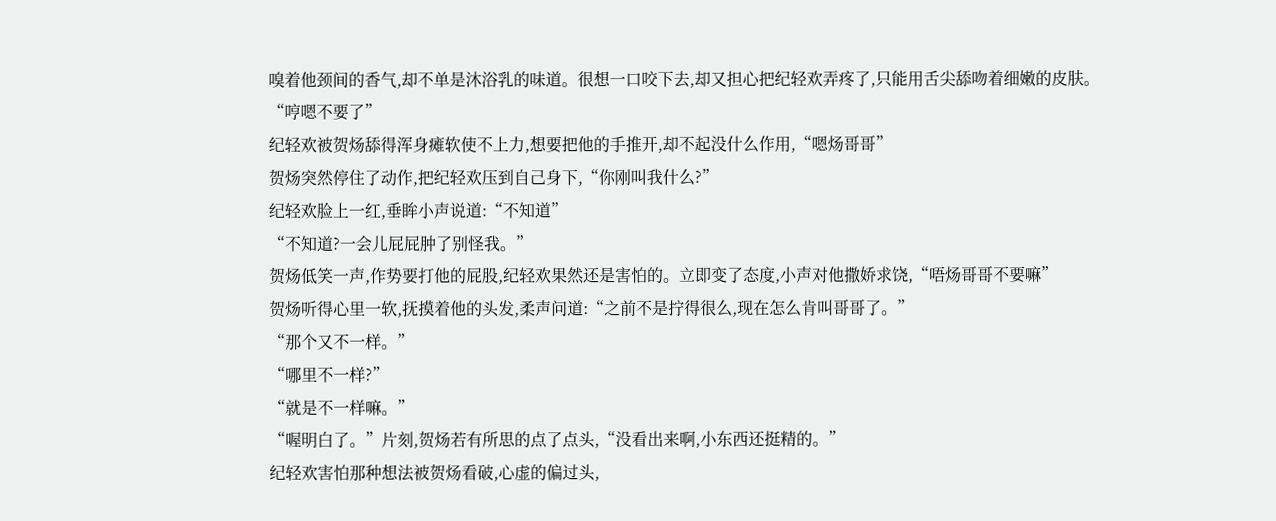嗅着他颈间的香气,却不单是沐浴乳的味道。很想一口咬下去,却又担心把纪轻欢弄疼了,只能用舌尖舔吻着细嫩的皮肤。
“哼嗯不要了”
纪轻欢被贺炀舔得浑身瘫软使不上力,想要把他的手推开,却不起没什么作用,“嗯炀哥哥”
贺炀突然停住了动作,把纪轻欢压到自己身下,“你刚叫我什么?”
纪轻欢脸上一红,垂眸小声说道:“不知道”
“不知道?一会儿屁屁肿了别怪我。”
贺炀低笑一声,作势要打他的屁股,纪轻欢果然还是害怕的。立即变了态度,小声对他撒娇求饶,“唔炀哥哥不要嘛”
贺炀听得心里一软,抚摸着他的头发,柔声问道:“之前不是拧得很么,现在怎么肯叫哥哥了。”
“那个又不一样。”
“哪里不一样?”
“就是不一样嘛。”
“喔明白了。”片刻,贺炀若有所思的点了点头,“没看出来啊,小东西还挺精的。”
纪轻欢害怕那种想法被贺炀看破,心虚的偏过头,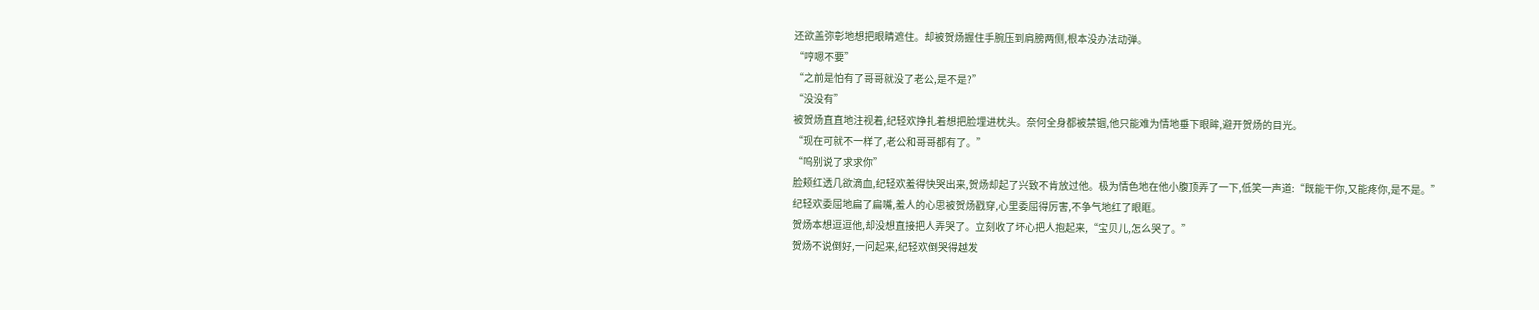还欲盖弥彰地想把眼睛遮住。却被贺炀握住手腕压到肩膀两侧,根本没办法动弹。
“哼嗯不要”
“之前是怕有了哥哥就没了老公,是不是?”
“没没有”
被贺炀直直地注视着,纪轻欢挣扎着想把脸埋进枕头。奈何全身都被禁锢,他只能难为情地垂下眼眸,避开贺炀的目光。
“现在可就不一样了,老公和哥哥都有了。”
“呜别说了求求你”
脸颊红透几欲滴血,纪轻欢羞得快哭出来,贺炀却起了兴致不肯放过他。极为情色地在他小腹顶弄了一下,低笑一声道:“既能干你,又能疼你,是不是。”
纪轻欢委屈地扁了扁嘴,羞人的心思被贺炀戳穿,心里委屈得厉害,不争气地红了眼眶。
贺炀本想逗逗他,却没想直接把人弄哭了。立刻收了坏心把人抱起来,“宝贝儿,怎么哭了。”
贺炀不说倒好,一问起来,纪轻欢倒哭得越发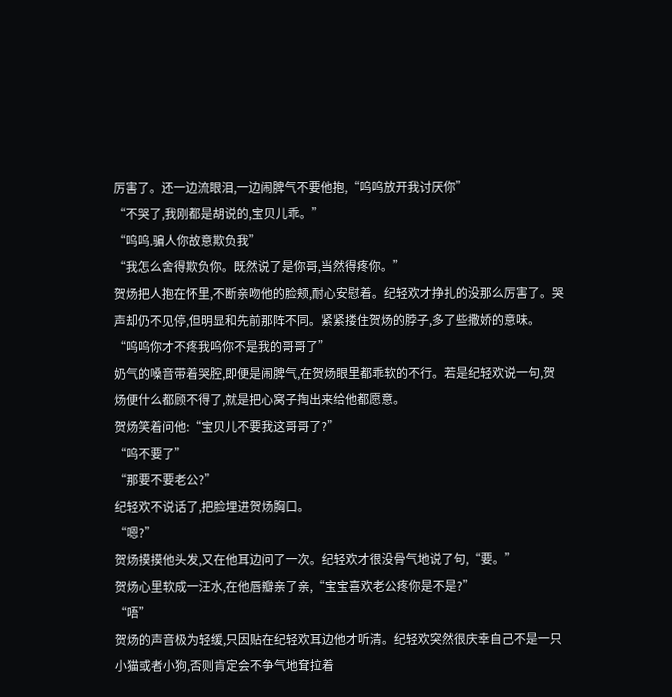厉害了。还一边流眼泪,一边闹脾气不要他抱,“呜呜放开我讨厌你”
“不哭了,我刚都是胡说的,宝贝儿乖。”
“呜呜.骗人你故意欺负我”
“我怎么舍得欺负你。既然说了是你哥,当然得疼你。”
贺炀把人抱在怀里,不断亲吻他的脸颊,耐心安慰着。纪轻欢才挣扎的没那么厉害了。哭声却仍不见停,但明显和先前那阵不同。紧紧搂住贺炀的脖子,多了些撒娇的意味。
“呜呜你才不疼我呜你不是我的哥哥了”
奶气的嗓音带着哭腔,即便是闹脾气,在贺炀眼里都乖软的不行。若是纪轻欢说一句,贺炀便什么都顾不得了,就是把心窝子掏出来给他都愿意。
贺炀笑着问他:“宝贝儿不要我这哥哥了?”
“呜不要了”
“那要不要老公?”
纪轻欢不说话了,把脸埋进贺炀胸口。
“嗯?”
贺炀摸摸他头发,又在他耳边问了一次。纪轻欢才很没骨气地说了句,“要。”
贺炀心里软成一汪水,在他唇瓣亲了亲,“宝宝喜欢老公疼你是不是?”
“唔”
贺炀的声音极为轻缓,只因贴在纪轻欢耳边他才听清。纪轻欢突然很庆幸自己不是一只小猫或者小狗,否则肯定会不争气地耷拉着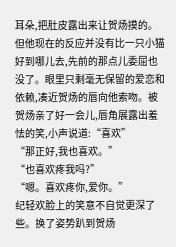耳朵,把肚皮露出来让贺炀摸的。
但他现在的反应并没有比一只小猫好到哪儿去,先前的那点儿委屈也没了。眼里只剩毫无保留的爱恋和依赖,凑近贺炀的唇向他索吻。被贺炀亲了好一会儿,唇角展露出羞怯的笑,小声说道:“喜欢”
“那正好,我也喜欢。”
“也喜欢疼我吗?”
“嗯。喜欢疼你,爱你。”
纪轻欢脸上的笑意不自觉更深了些。换了姿势趴到贺炀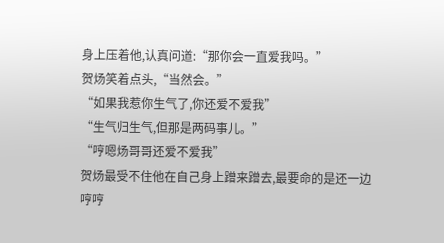身上压着他,认真问道:“那你会一直爱我吗。”
贺炀笑着点头,“当然会。”
“如果我惹你生气了,你还爱不爱我”
“生气归生气,但那是两码事儿。”
“哼嗯炀哥哥还爱不爱我”
贺炀最受不住他在自己身上蹭来蹭去,最要命的是还一边哼哼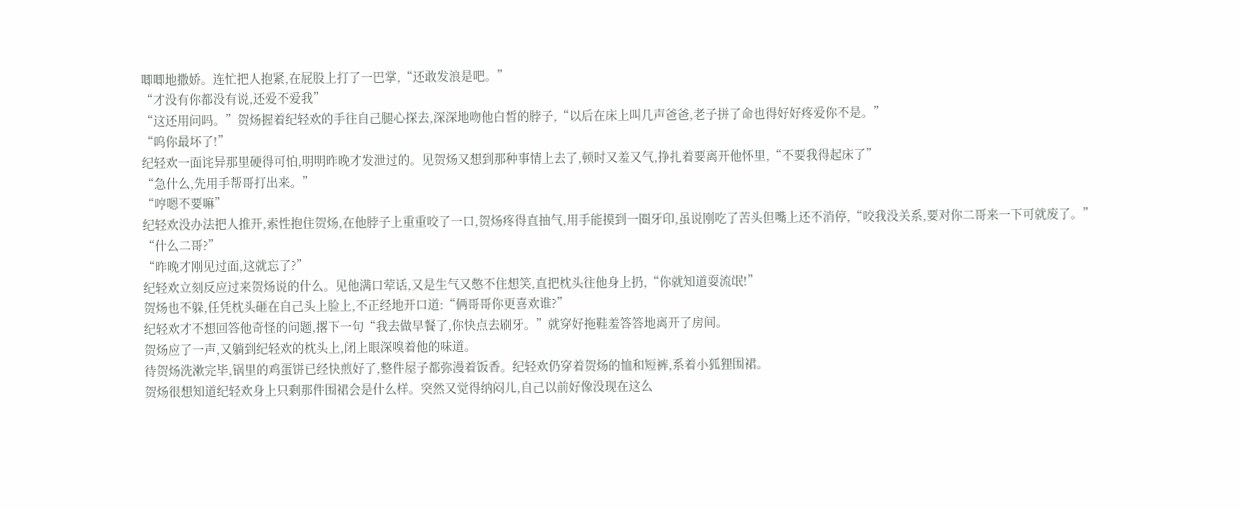唧唧地撒娇。连忙把人抱紧,在屁股上打了一巴掌,“还敢发浪是吧。”
“才没有你都没有说,还爱不爱我”
“这还用问吗。”贺炀握着纪轻欢的手往自己腿心探去,深深地吻他白皙的脖子,“以后在床上叫几声爸爸,老子拼了命也得好好疼爱你不是。”
“呜你最坏了!”
纪轻欢一面诧异那里硬得可怕,明明昨晚才发泄过的。见贺炀又想到那种事情上去了,顿时又羞又气,挣扎着要离开他怀里,“不要我得起床了”
“急什么,先用手帮哥打出来。”
“哼嗯不要嘛”
纪轻欢没办法把人推开,索性抱住贺炀,在他脖子上重重咬了一口,贺炀疼得直抽气,用手能摸到一圈牙印,虽说刚吃了苦头但嘴上还不消停,“咬我没关系,要对你二哥来一下可就废了。”
“什么二哥?”
“昨晚才刚见过面,这就忘了?”
纪轻欢立刻反应过来贺炀说的什么。见他满口荤话,又是生气又憋不住想笑,直把枕头往他身上扔,“你就知道耍流氓!”
贺炀也不躲,任凭枕头砸在自己头上脸上,不正经地开口道:“俩哥哥你更喜欢谁?”
纪轻欢才不想回答他奇怪的问题,撂下一句“我去做早餐了,你快点去刷牙。”就穿好拖鞋羞答答地离开了房间。
贺炀应了一声,又躺到纪轻欢的枕头上,闭上眼深嗅着他的味道。
待贺炀洗漱完毕,锅里的鸡蛋饼已经快煎好了,整件屋子都弥漫着饭香。纪轻欢仍穿着贺炀的恤和短裤,系着小狐狸围裙。
贺炀很想知道纪轻欢身上只剩那件围裙会是什么样。突然又觉得纳闷儿,自己以前好像没现在这么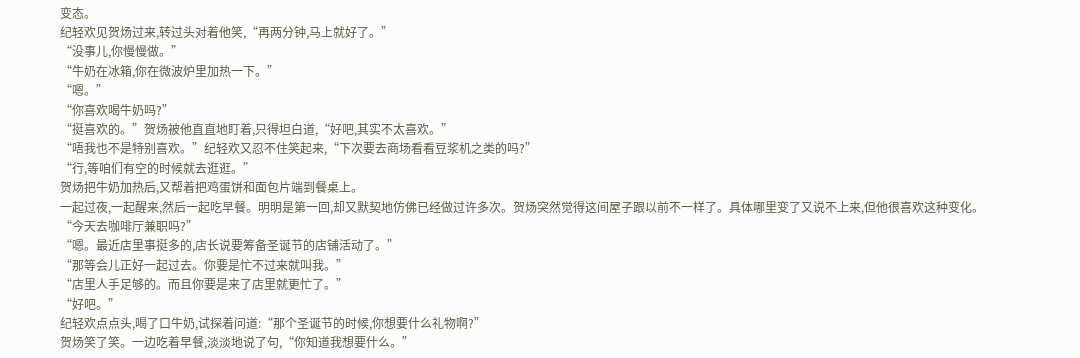变态。
纪轻欢见贺炀过来,转过头对着他笑,“再两分钟,马上就好了。”
“没事儿,你慢慢做。”
“牛奶在冰箱,你在微波炉里加热一下。”
“嗯。”
“你喜欢喝牛奶吗?”
“挺喜欢的。”贺炀被他直直地盯着,只得坦白道,“好吧,其实不太喜欢。”
“唔我也不是特别喜欢。”纪轻欢又忍不住笑起来,“下次要去商场看看豆浆机之类的吗?”
“行,等咱们有空的时候就去逛逛。”
贺炀把牛奶加热后,又帮着把鸡蛋饼和面包片端到餐桌上。
一起过夜,一起醒来,然后一起吃早餐。明明是第一回,却又默契地仿佛已经做过许多次。贺炀突然觉得这间屋子跟以前不一样了。具体哪里变了又说不上来,但他很喜欢这种变化。
“今天去咖啡厅兼职吗?”
“嗯。最近店里事挺多的,店长说要筹备圣诞节的店铺活动了。”
“那等会儿正好一起过去。你要是忙不过来就叫我。”
“店里人手足够的。而且你要是来了店里就更忙了。”
“好吧。”
纪轻欢点点头,喝了口牛奶,试探着问道:“那个圣诞节的时候,你想要什么礼物啊?”
贺炀笑了笑。一边吃着早餐,淡淡地说了句,“你知道我想要什么。”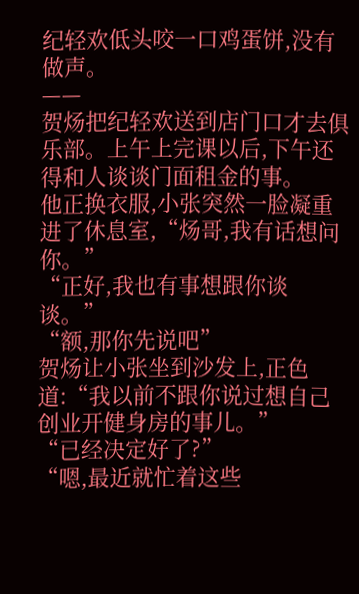纪轻欢低头咬一口鸡蛋饼,没有做声。
——
贺炀把纪轻欢送到店门口才去俱乐部。上午上完课以后,下午还得和人谈谈门面租金的事。
他正换衣服,小张突然一脸凝重进了休息室,“炀哥,我有话想问你。”
“正好,我也有事想跟你谈谈。”
“额,那你先说吧”
贺炀让小张坐到沙发上,正色道:“我以前不跟你说过想自己创业开健身房的事儿。”
“已经决定好了?”
“嗯,最近就忙着这些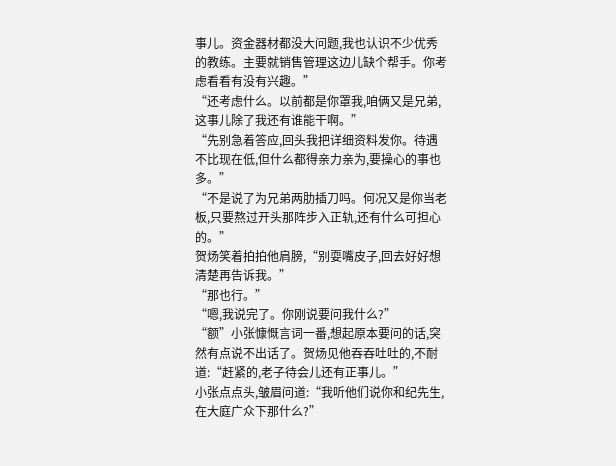事儿。资金器材都没大问题,我也认识不少优秀的教练。主要就销售管理这边儿缺个帮手。你考虑看看有没有兴趣。”
“还考虑什么。以前都是你罩我,咱俩又是兄弟,这事儿除了我还有谁能干啊。”
“先别急着答应,回头我把详细资料发你。待遇不比现在低,但什么都得亲力亲为,要操心的事也多。”
“不是说了为兄弟两肋插刀吗。何况又是你当老板,只要熬过开头那阵步入正轨,还有什么可担心的。”
贺炀笑着拍拍他肩膀,“别耍嘴皮子,回去好好想清楚再告诉我。”
“那也行。”
“嗯,我说完了。你刚说要问我什么?”
“额”小张慷慨言词一番,想起原本要问的话,突然有点说不出话了。贺炀见他吞吞吐吐的,不耐道:“赶紧的,老子待会儿还有正事儿。”
小张点点头,皱眉问道:“我听他们说你和纪先生,在大庭广众下那什么?”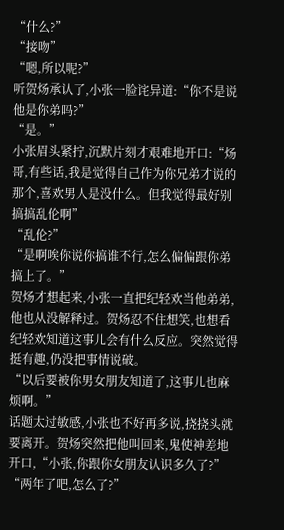“什么?”
“接吻”
“嗯,所以呢?”
听贺炀承认了,小张一脸诧异道:“你不是说他是你弟吗?”
“是。”
小张眉头紧拧,沉默片刻才艰难地开口:“炀哥,有些话,我是觉得自己作为你兄弟才说的那个,喜欢男人是没什么。但我觉得最好别搞搞乱伦啊”
“乱伦?”
“是啊唉你说你搞谁不行,怎么偏偏跟你弟搞上了。”
贺炀才想起来,小张一直把纪轻欢当他弟弟,他也从没解释过。贺炀忍不住想笑,也想看纪轻欢知道这事儿会有什么反应。突然觉得挺有趣,仍没把事情说破。
“以后要被你男女朋友知道了,这事儿也麻烦啊。”
话题太过敏感,小张也不好再多说,挠挠头就要离开。贺炀突然把他叫回来,鬼使神差地开口,“小张,你跟你女朋友认识多久了?”
“两年了吧,怎么了?”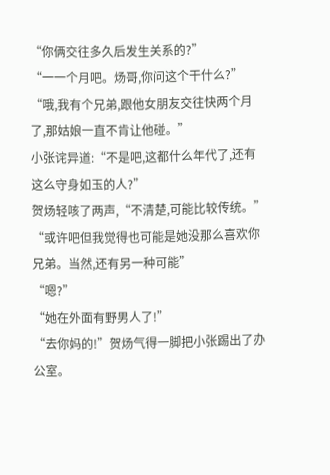“你俩交往多久后发生关系的?”
“一一个月吧。炀哥,你问这个干什么?”
“哦,我有个兄弟,跟他女朋友交往快两个月了,那姑娘一直不肯让他碰。”
小张诧异道:“不是吧,这都什么年代了,还有这么守身如玉的人?”
贺炀轻咳了两声,“不清楚,可能比较传统。”
“或许吧但我觉得也可能是她没那么喜欢你兄弟。当然,还有另一种可能”
“嗯?”
“她在外面有野男人了!”
“去你妈的!”贺炀气得一脚把小张踢出了办公室。